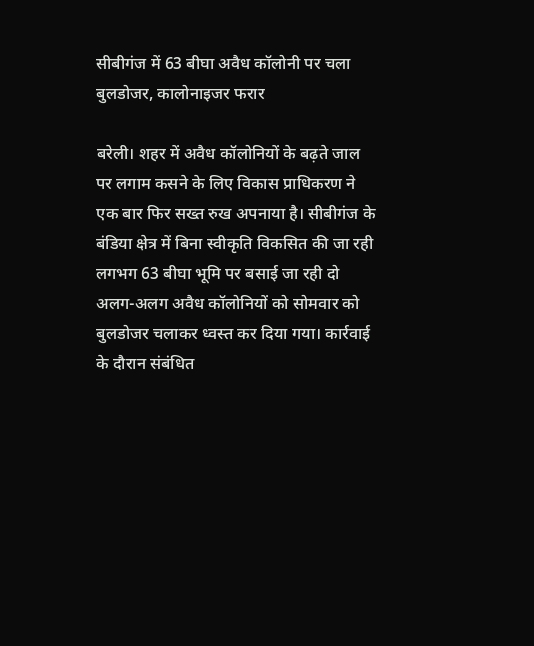सीबीगंज में 63 बीघा अवैध कॉलोनी पर चला बुलडोजर, कालोनाइजर फरार

बरेली। शहर में अवैध कॉलोनियों के बढ़ते जाल पर लगाम कसने के लिए विकास प्राधिकरण ने एक बार फिर सख्त रुख अपनाया है। सीबीगंज के बंडिया क्षेत्र में बिना स्वीकृति विकसित की जा रही लगभग 63 बीघा भूमि पर बसाई जा रही दो अलग-अलग अवैध कॉलोनियों को सोमवार को बुलडोजर चलाकर ध्वस्त कर दिया गया। कार्रवाई के दौरान संबंधित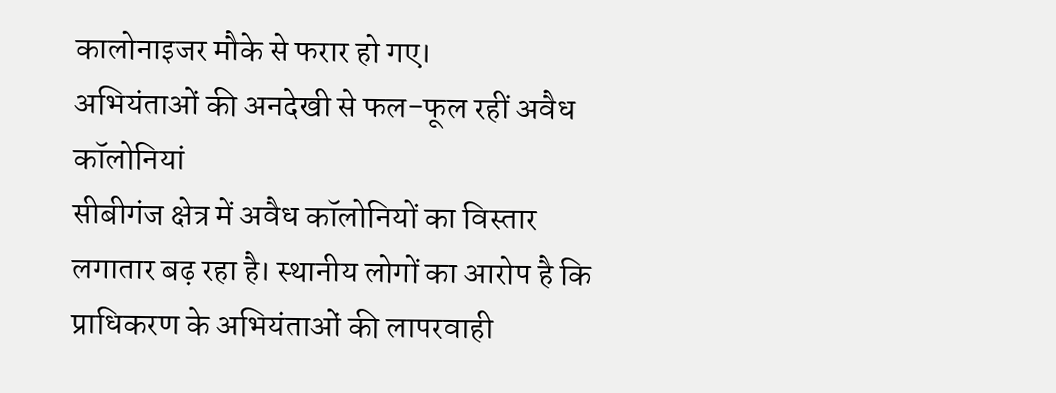कालोनाइजर मौके से फरार हो गए।
अभियंताओं की अनदेखी से फल-फूल रहीं अवैध कॉलोनियां
सीबीगंज क्षेत्र में अवैध कॉलोनियों का विस्तार लगातार बढ़ रहा है। स्थानीय लोगों का आरोप है कि प्राधिकरण के अभियंताओं की लापरवाही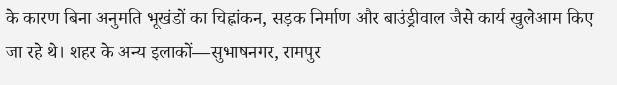के कारण बिना अनुमति भूखंडों का चिह्नांकन, सड़क निर्माण और बाउंड्रीवाल जैसे कार्य खुलेआम किए जा रहे थे। शहर के अन्य इलाकों—सुभाषनगर, रामपुर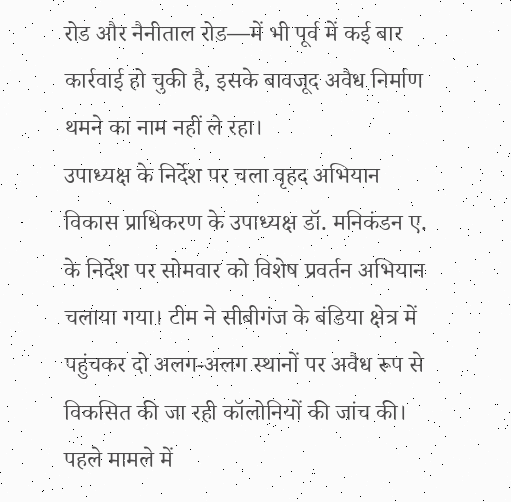रोड और नैनीताल रोड—में भी पूर्व में कई बार कार्रवाई हो चुकी है, इसके बावजूद अवैध निर्माण थमने का नाम नहीं ले रहा।
उपाध्यक्ष के निर्देश पर चला वृहद अभियान
विकास प्राधिकरण के उपाध्यक्ष डॉ. मनिकंडन ए. के निर्देश पर सोमवार को विशेष प्रवर्तन अभियान चलाया गया। टीम ने सीबीगंज के बंडिया क्षेत्र में पहुंचकर दो अलग-अलग स्थानों पर अवैध रूप से विकसित की जा रही कॉलोनियों की जांच की।
पहले मामले में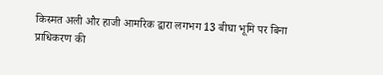किस्मत अली और हाजी आमरिक द्वारा लगभग 13 बीघा भूमि पर बिना प्राधिकरण की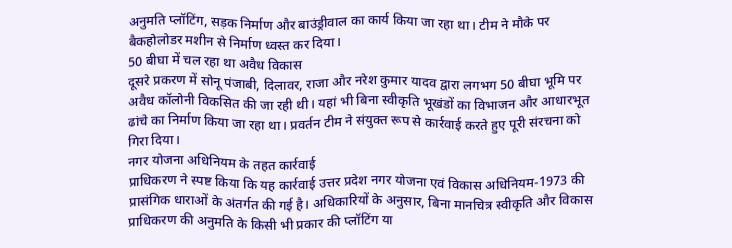अनुमति प्लॉटिंग, सड़क निर्माण और बाउंड्रीवाल का कार्य किया जा रहा था। टीम ने मौके पर बैकहोलोडर मशीन से निर्माण ध्वस्त कर दिया।
50 बीघा में चल रहा था अवैध विकास
दूसरे प्रकरण में सोनू पंजाबी, दिलावर, राजा और नरेश कुमार यादव द्वारा लगभग 50 बीघा भूमि पर अवैध कॉलोनी विकसित की जा रही थी। यहां भी बिना स्वीकृति भूखंडों का विभाजन और आधारभूत ढांचे का निर्माण किया जा रहा था। प्रवर्तन टीम ने संयुक्त रूप से कार्रवाई करते हुए पूरी संरचना को गिरा दिया।
नगर योजना अधिनियम के तहत कार्रवाई
प्राधिकरण ने स्पष्ट किया कि यह कार्रवाई उत्तर प्रदेश नगर योजना एवं विकास अधिनियम-1973 की प्रासंगिक धाराओं के अंतर्गत की गई है। अधिकारियों के अनुसार, बिना मानचित्र स्वीकृति और विकास प्राधिकरण की अनुमति के किसी भी प्रकार की प्लॉटिंग या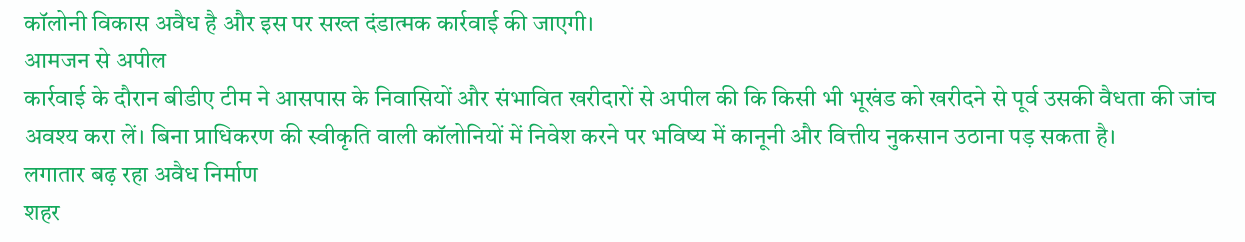कॉलोनी विकास अवैध है और इस पर सख्त दंडात्मक कार्रवाई की जाएगी।
आमजन से अपील
कार्रवाई के दौरान बीडीए टीम ने आसपास के निवासियों और संभावित खरीदारों से अपील की कि किसी भी भूखंड को खरीदने से पूर्व उसकी वैधता की जांच अवश्य करा लें। बिना प्राधिकरण की स्वीकृति वाली कॉलोनियों में निवेश करने पर भविष्य में कानूनी और वित्तीय नुकसान उठाना पड़ सकता है।
लगातार बढ़ रहा अवैध निर्माण
शहर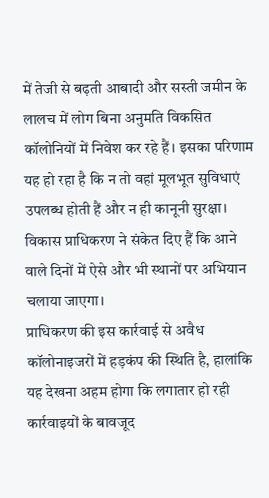में तेजी से बढ़ती आबादी और सस्ती जमीन के लालच में लोग बिना अनुमति विकसित कॉलोनियों में निवेश कर रहे हैं। इसका परिणाम यह हो रहा है कि न तो वहां मूलभूत सुविधाएं उपलब्ध होती हैं और न ही कानूनी सुरक्षा। विकास प्राधिकरण ने संकेत दिए हैं कि आने वाले दिनों में ऐसे और भी स्थानों पर अभियान चलाया जाएगा।
प्राधिकरण की इस कार्रवाई से अवैध कॉलोनाइजरों में हड़कंप की स्थिति है, हालांकि यह देखना अहम होगा कि लगातार हो रही कार्रवाइयों के बावजूद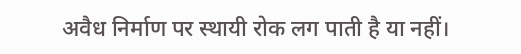अवैध निर्माण पर स्थायी रोक लग पाती है या नहीं।